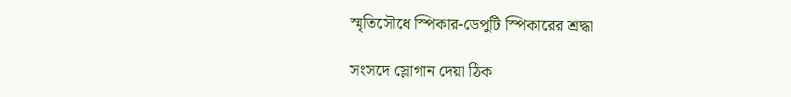স্মৃতিসৌধে স্পিকার-ডেপুটি স্পিকারের শ্রদ্ধা

সংসদে স্লোগান দেয়া ঠিক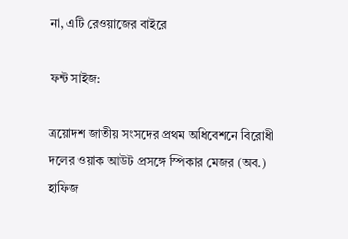না, এটি রেওয়াজের বাইরে

ফন্ট সাইজ:

ত্রয়োদশ জাতীয় সংসদের প্রথম অধিবেশনে বিরোধী দলের ওয়াক আউট প্রসঙ্গে স্পিকার মেজর (অব.) হাফিজ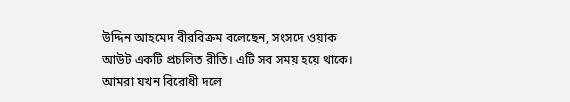উদ্দিন আহমেদ বীরবিক্রম বলেছেন, সংসদে ওয়াক আউট একটি প্রচলিত রীতি। এটি সব সময় হয়ে থাকে। আমরা যখন বিরোধী দলে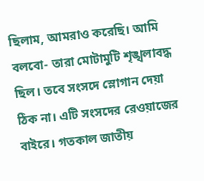ছিলাম, আমরাও করেছি। আমি বলবো- তারা মোটামুটি শৃঙ্খলাবদ্ধ ছিল। তবে সংসদে স্লোগান দেয়া ঠিক না। এটি সংসদের রেওয়াজের বাইরে। গতকাল জাতীয়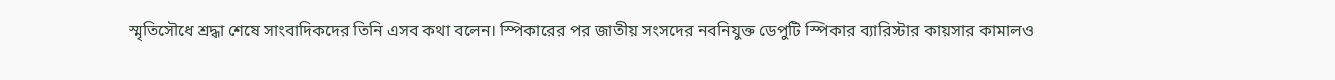স্মৃতিসৌধে শ্রদ্ধা শেষে সাংবাদিকদের তিনি এসব কথা বলেন। স্পিকারের পর জাতীয় সংসদের নবনিযুক্ত ডেপুটি স্পিকার ব্যারিস্টার কায়সার কামালও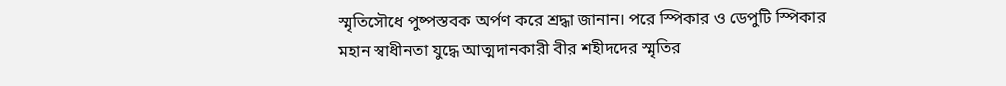স্মৃতিসৌধে পুষ্পস্তবক অর্পণ করে শ্রদ্ধা জানান। পরে স্পিকার ও ডেপুটি স্পিকার মহান স্বাধীনতা যুদ্ধে আত্মদানকারী বীর শহীদদের স্মৃতির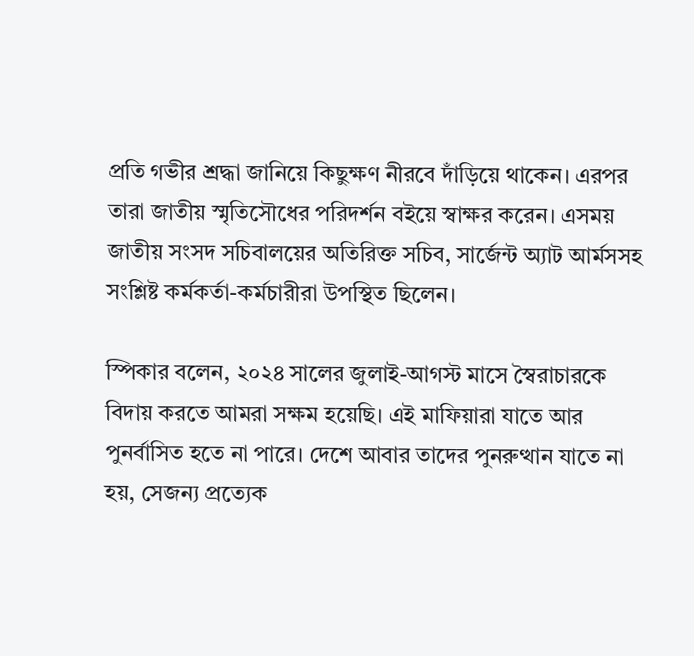প্রতি গভীর শ্রদ্ধা জানিয়ে কিছুক্ষণ নীরবে দাঁড়িয়ে থাকেন। এরপর তারা জাতীয় স্মৃতিসৌধের পরিদর্শন বইয়ে স্বাক্ষর করেন। এসময় জাতীয় সংসদ সচিবালয়ের অতিরিক্ত সচিব, সার্জেন্ট অ্যাট আর্মসসহ সংশ্লিষ্ট কর্মকর্তা-কর্মচারীরা উপস্থিত ছিলেন।

স্পিকার বলেন, ২০২৪ সালের জুলাই-আগস্ট মাসে স্বৈরাচারকে বিদায় করতে আমরা সক্ষম হয়েছি। এই মাফিয়ারা যাতে আর পুনর্বাসিত হতে না পারে। দেশে আবার তাদের পুনরুত্থান যাতে না হয়, সেজন্য প্রত্যেক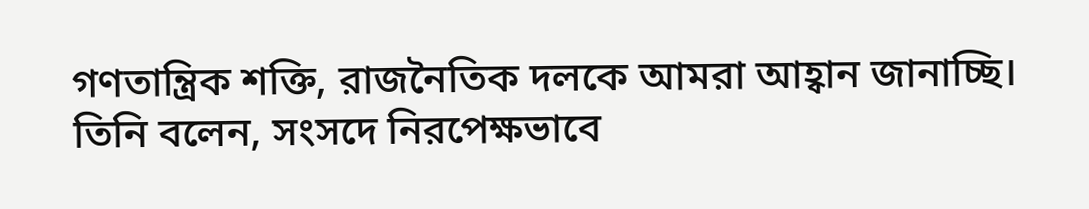গণতান্ত্রিক শক্তি, রাজনৈতিক দলকে আমরা আহ্বান জানাচ্ছি।
তিনি বলেন, সংসদে নিরপেক্ষভাবে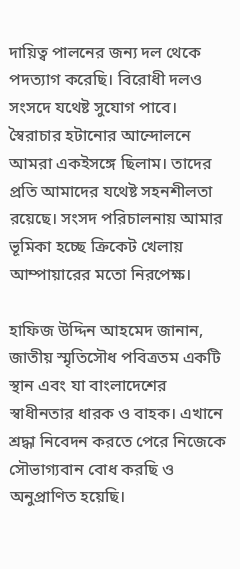দায়িত্ব পালনের জন্য দল থেকে পদত্যাগ করেছি। বিরোধী দলও সংসদে যথেষ্ট সুযোগ পাবে। স্বৈরাচার হটানোর আন্দোলনে আমরা একইসঙ্গে ছিলাম। তাদের প্রতি আমাদের যথেষ্ট সহনশীলতা রয়েছে। সংসদ পরিচালনায় আমার ভূমিকা হচ্ছে ক্রিকেট খেলায় আম্পায়ারের মতো নিরপেক্ষ।

হাফিজ উদ্দিন আহমেদ জানান, জাতীয় স্মৃতিসৌধ পবিত্রতম একটি স্থান এবং যা বাংলাদেশের স্বাধীনতার ধারক ও বাহক। এখানে শ্রদ্ধা নিবেদন করতে পেরে নিজেকে সৌভাগ্যবান বোধ করছি ও অনুপ্রাণিত হয়েছি।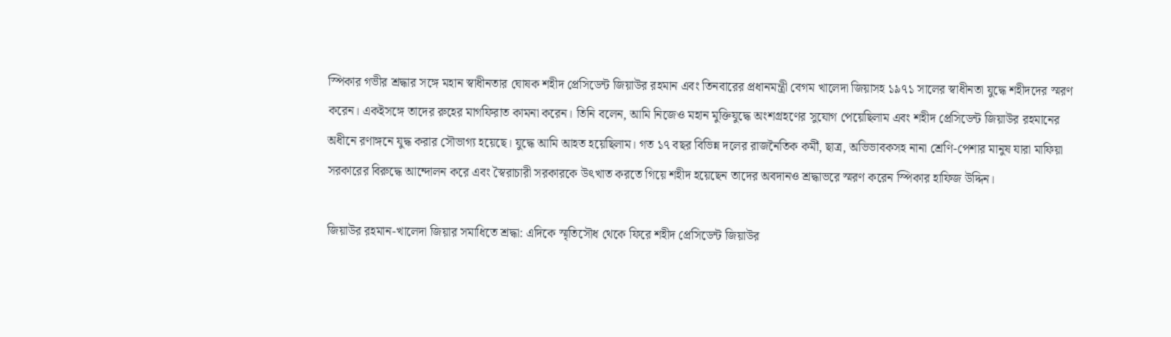স্পিকার গভীর শ্রদ্ধার সঙ্গে মহান স্বাধীনতার ঘোষক শহীদ প্রেসিডেন্ট জিয়াউর রহমান এবং তিনবারের প্রধানমন্ত্রী বেগম খালেদা জিয়াসহ ১৯৭১ সালের স্বাধীনতা যুদ্ধে শহীদদের স্মরণ করেন। একইসঙ্গে তাদের রুহের মাগফিরাত কামনা করেন। তিনি বলেন, আমি নিজেও মহান মুক্তিযুদ্ধে অংশগ্রহণের সুযোগ পেয়েছিলাম এবং শহীদ প্রেসিডেন্ট জিয়াউর রহমানের অধীনে রণাঙ্গনে যুদ্ধ করার সৌভাগ্য হয়েছে। যুদ্ধে আমি আহত হয়েছিলাম। গত ১৭ বছর বিভিন্ন দলের রাজনৈতিক কর্মী, ছাত্র, অভিভাবকসহ নানা শ্রেণি-পেশার মানুষ যারা মাফিয়া সরকারের বিরুদ্ধে আন্দোলন করে এবং স্বৈরাচারী সরকারকে উৎখাত করতে গিয়ে শহীদ হয়েছেন তাদের অবদানও শ্রদ্ধাভরে স্মরণ করেন স্পিকার হাফিজ উদ্দিন।

জিয়াউর রহমান-খালেদা জিয়ার সমাধিতে শ্রদ্ধা: এদিকে স্মৃতিসৌধ থেকে ফিরে শহীদ প্রেসিডেন্ট জিয়াউর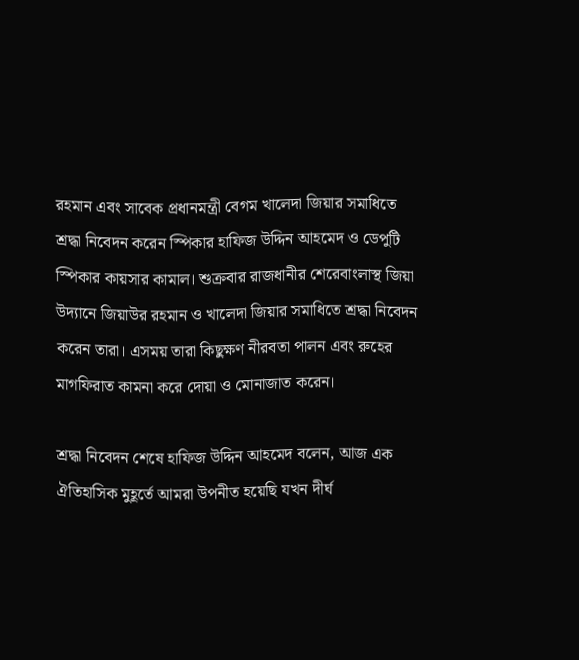রহমান এবং সাবেক প্রধানমন্ত্রী বেগম খালেদা জিয়ার সমাধিতে শ্রদ্ধা নিবেদন করেন স্পিকার হাফিজ উদ্দিন আহমেদ ও ডেপুটি স্পিকার কায়সার কামাল। শুক্রবার রাজধানীর শেরেবাংলাস্থ জিয়া উদ্যানে জিয়াউর রহমান ও খালেদা জিয়ার সমাধিতে শ্রদ্ধা নিবেদন করেন তারা। এসময় তারা কিছুক্ষণ নীরবতা পালন এবং রুহের মাগফিরাত কামনা করে দোয়া ও মোনাজাত করেন।

শ্রদ্ধা নিবেদন শেষে হাফিজ উদ্দিন আহমেদ বলেন, আজ এক ঐতিহাসিক মুহূর্তে আমরা উপনীত হয়েছি যখন দীর্ঘ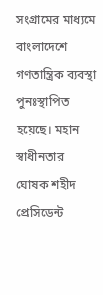সংগ্রামের মাধ্যমে বাংলাদেশে গণতান্ত্রিক ব্যবস্থা পুনঃস্থাপিত হয়েছে। মহান স্বাধীনতার ঘোষক শহীদ প্রেসিডেন্ট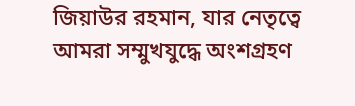জিয়াউর রহমান, যার নেতৃত্বে আমরা সম্মুখযুদ্ধে অংশগ্রহণ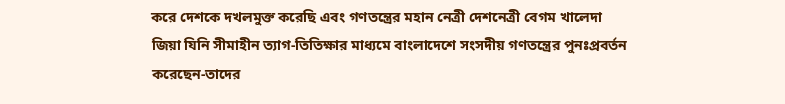করে দেশকে দখলমুক্ত করেছি এবং গণতন্ত্রের মহান নেত্রী দেশনেত্রী বেগম খালেদা জিয়া যিনি সীমাহীন ত্যাগ-তিতিক্ষার মাধ্যমে বাংলাদেশে সংসদীয় গণতন্ত্রের পুনঃপ্রবর্তন করেছেন-তাদের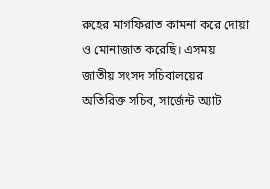রুহের মাগফিরাত কামনা করে দোয়া ও মোনাজাত করেছি। এসময় জাতীয় সংসদ সচিবালয়ের অতিরিক্ত সচিব, সার্জেন্ট অ্যাট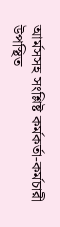আর্মসসহ সংশ্লিষ্ট কর্মকর্তা-কর্মচারী উপস্থিত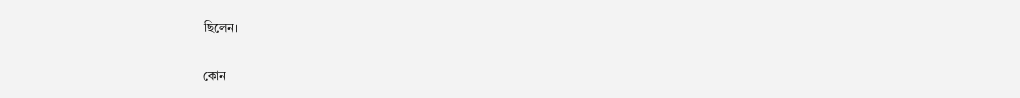ছিলেন।

কোন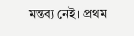মন্তব্য নেই। প্রথম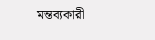মন্তব্যকারী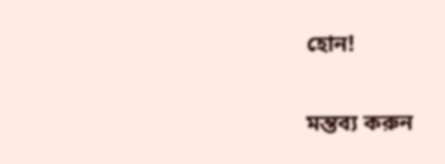হোন!

মন্তব্য করুন